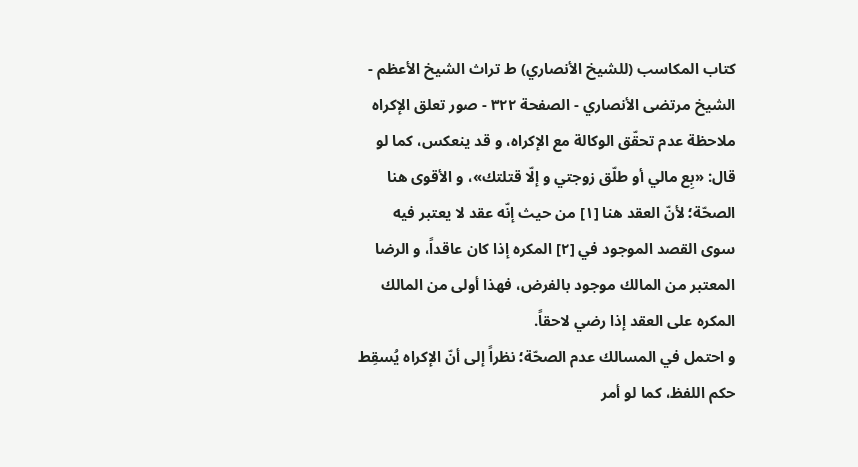كتاب المكاسب (للشيخ الأنصاري) ط تراث الشيخ الأعظم - الشيخ مرتضى الأنصاري - الصفحة ٣٢٢ - صور تعلق الإكراه
ملاحظة عدم تحقّق الوكالة مع الإكراه، و قد ينعكس، كما لو قال: «بِع مالي أو طلّق زوجتي و إلّا قتلتك»، و الأقوى هنا الصحّة؛ لأنّ العقد هنا [١] من حيث إنّه عقد لا يعتبر فيه سوى القصد الموجود في [٢] المكره إذا كان عاقداً، و الرضا المعتبر من المالك موجود بالفرض، فهذا أولى من المالك المكره على العقد إذا رضي لاحقاً.
و احتمل في المسالك عدم الصحّة؛ نظراً إلى أنّ الإكراه يُسقِط حكم اللفظ، كما لو أمر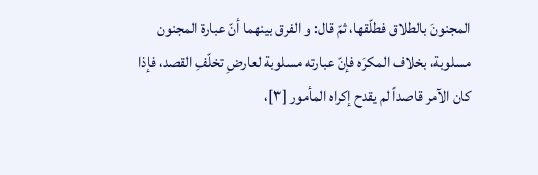المجنونَ بالطلاق فطلّقها، ثمّ قال: و الفرق بينهما أنّ عبارة المجنون مسلوبة، بخلاف المكرَه فإنّ عبارته مسلوبة لعارضِ تخلّفِ القصد، فإذا كان الآمر قاصداً لم يقدح إكراه المأمور [٣]،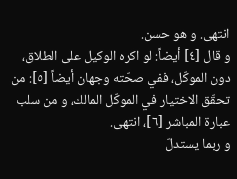انتهى. و هو حسن.
و قال [٤] أيضاً: لو اكره الوكيل على الطلاق، دون الموكّل، ففي صحّته وجهان أيضاً [٥]: من تحقّق الاختيار في الموكّل المالك، و من سلب عبارة المباشر [٦]، انتهى.
و ربما يستدلّ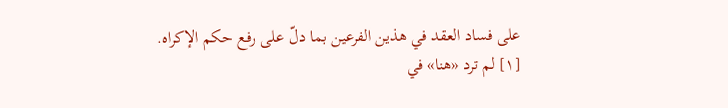على فساد العقد في هذين الفرعين بما دلّ على رفع حكم الإكراه.
[١] لم ترد «هنا» في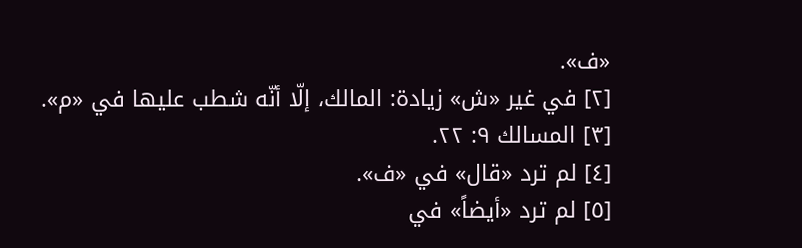«ف».
[٢] في غير «ش» زيادة: المالك، إلّا أنّه شطب عليها في «م».
[٣] المسالك ٩: ٢٢.
[٤] لم ترد «قال» في «ف».
[٥] لم ترد «أيضاً» في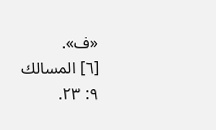«ف».
[٦] المسالك ٩: ٢٣.